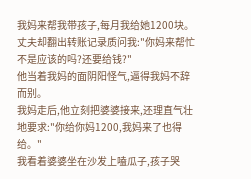我妈来帮我带孩子,每月我给她1200块。
丈夫却翻出转账记录质问我:"你妈来帮忙不是应该的吗?还要给钱?"
他当着我妈的面阴阳怪气,逼得我妈不辞而别。
我妈走后,他立刻把婆婆接来,还理直气壮地要求:"你给你妈1200,我妈来了也得给。"
我看着婆婆坐在沙发上嗑瓜子,孩子哭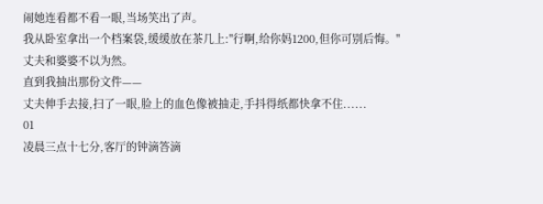闹她连看都不看一眼,当场笑出了声。
我从卧室拿出一个档案袋,缓缓放在茶几上:"行啊,给你妈1200,但你可别后悔。"
丈夫和婆婆不以为然。
直到我抽出那份文件——
丈夫伸手去接,扫了一眼,脸上的血色像被抽走,手抖得纸都快拿不住......
01
凌晨三点十七分,客厅的钟滴答滴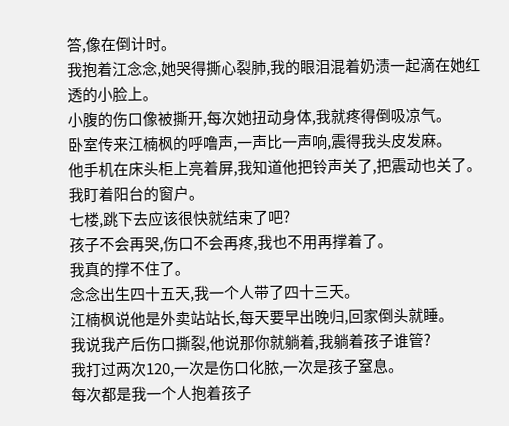答,像在倒计时。
我抱着江念念,她哭得撕心裂肺,我的眼泪混着奶渍一起滴在她红透的小脸上。
小腹的伤口像被撕开,每次她扭动身体,我就疼得倒吸凉气。
卧室传来江楠枫的呼噜声,一声比一声响,震得我头皮发麻。
他手机在床头柜上亮着屏,我知道他把铃声关了,把震动也关了。
我盯着阳台的窗户。
七楼,跳下去应该很快就结束了吧?
孩子不会再哭,伤口不会再疼,我也不用再撑着了。
我真的撑不住了。
念念出生四十五天,我一个人带了四十三天。
江楠枫说他是外卖站站长,每天要早出晚归,回家倒头就睡。
我说我产后伤口撕裂,他说那你就躺着,我躺着孩子谁管?
我打过两次120,一次是伤口化脓,一次是孩子窒息。
每次都是我一个人抱着孩子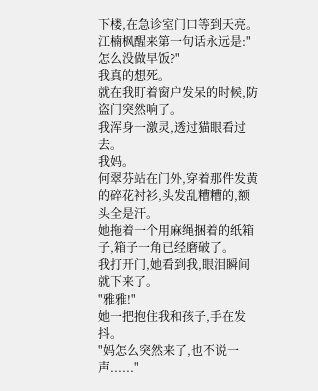下楼,在急诊室门口等到天亮。
江楠枫醒来第一句话永远是:"怎么没做早饭?"
我真的想死。
就在我盯着窗户发呆的时候,防盗门突然响了。
我浑身一激灵,透过猫眼看过去。
我妈。
何翠芬站在门外,穿着那件发黄的碎花衬衫,头发乱糟糟的,额头全是汗。
她拖着一个用麻绳捆着的纸箱子,箱子一角已经磨破了。
我打开门,她看到我,眼泪瞬间就下来了。
"雅雅!"
她一把抱住我和孩子,手在发抖。
"妈怎么突然来了,也不说一声......"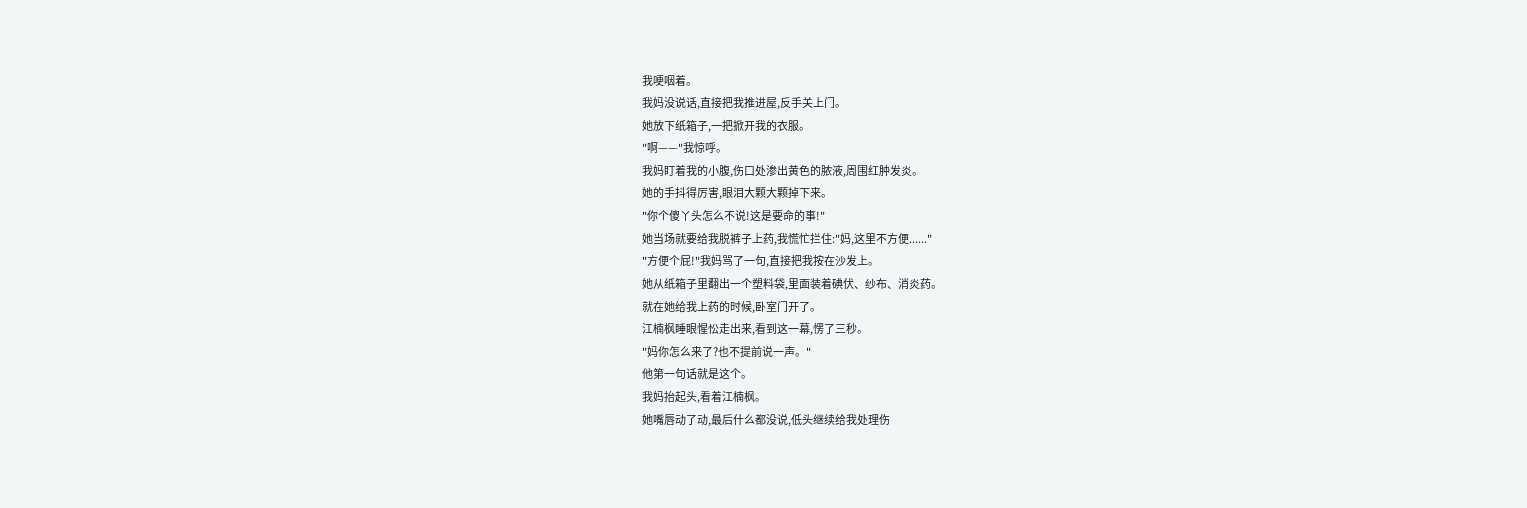我哽咽着。
我妈没说话,直接把我推进屋,反手关上门。
她放下纸箱子,一把掀开我的衣服。
"啊——"我惊呼。
我妈盯着我的小腹,伤口处渗出黄色的脓液,周围红肿发炎。
她的手抖得厉害,眼泪大颗大颗掉下来。
"你个傻丫头怎么不说!这是要命的事!"
她当场就要给我脱裤子上药,我慌忙拦住:"妈,这里不方便......"
"方便个屁!"我妈骂了一句,直接把我按在沙发上。
她从纸箱子里翻出一个塑料袋,里面装着碘伏、纱布、消炎药。
就在她给我上药的时候,卧室门开了。
江楠枫睡眼惺忪走出来,看到这一幕,愣了三秒。
"妈你怎么来了?也不提前说一声。"
他第一句话就是这个。
我妈抬起头,看着江楠枫。
她嘴唇动了动,最后什么都没说,低头继续给我处理伤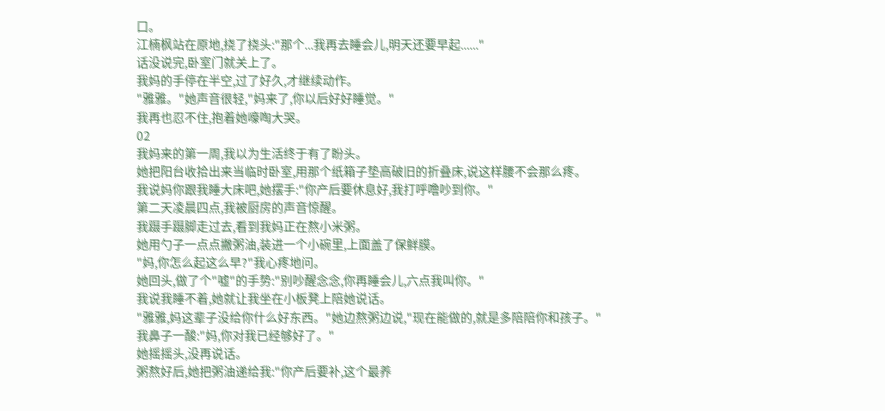口。
江楠枫站在原地,挠了挠头:"那个...我再去睡会儿,明天还要早起......"
话没说完,卧室门就关上了。
我妈的手停在半空,过了好久,才继续动作。
"雅雅。"她声音很轻,"妈来了,你以后好好睡觉。"
我再也忍不住,抱着她嚎啕大哭。
02
我妈来的第一周,我以为生活终于有了盼头。
她把阳台收拾出来当临时卧室,用那个纸箱子垫高破旧的折叠床,说这样腰不会那么疼。
我说妈你跟我睡大床吧,她摆手:"你产后要休息好,我打呼噜吵到你。"
第二天凌晨四点,我被厨房的声音惊醒。
我蹑手蹑脚走过去,看到我妈正在熬小米粥。
她用勺子一点点撇粥油,装进一个小碗里,上面盖了保鲜膜。
"妈,你怎么起这么早?"我心疼地问。
她回头,做了个"嘘"的手势:"别吵醒念念,你再睡会儿,六点我叫你。"
我说我睡不着,她就让我坐在小板凳上陪她说话。
"雅雅,妈这辈子没给你什么好东西。"她边熬粥边说,"现在能做的,就是多陪陪你和孩子。"
我鼻子一酸:"妈,你对我已经够好了。"
她摇摇头,没再说话。
粥熬好后,她把粥油递给我:"你产后要补,这个最养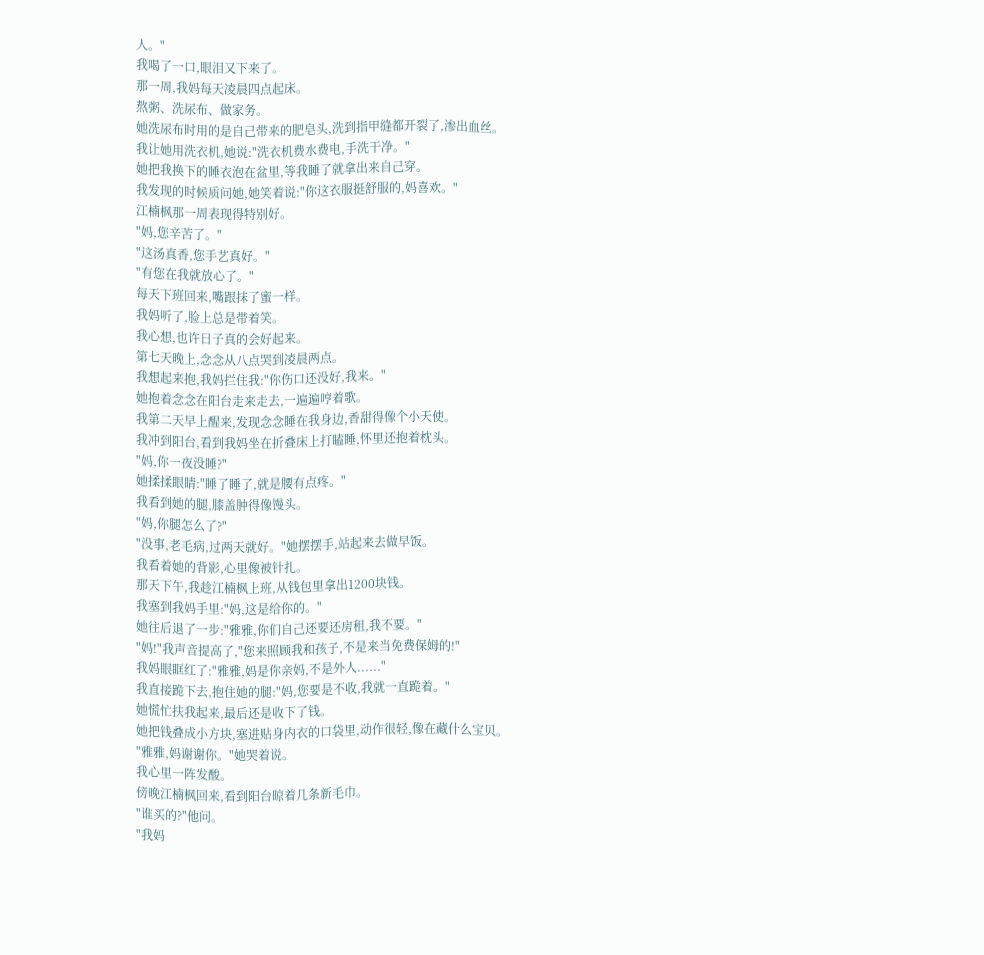人。"
我喝了一口,眼泪又下来了。
那一周,我妈每天凌晨四点起床。
熬粥、洗尿布、做家务。
她洗尿布时用的是自己带来的肥皂头,洗到指甲缝都开裂了,渗出血丝。
我让她用洗衣机,她说:"洗衣机费水费电,手洗干净。"
她把我换下的睡衣泡在盆里,等我睡了就拿出来自己穿。
我发现的时候质问她,她笑着说:"你这衣服挺舒服的,妈喜欢。"
江楠枫那一周表现得特别好。
"妈,您辛苦了。"
"这汤真香,您手艺真好。"
"有您在我就放心了。"
每天下班回来,嘴跟抹了蜜一样。
我妈听了,脸上总是带着笑。
我心想,也许日子真的会好起来。
第七天晚上,念念从八点哭到凌晨两点。
我想起来抱,我妈拦住我:"你伤口还没好,我来。"
她抱着念念在阳台走来走去,一遍遍哼着歌。
我第二天早上醒来,发现念念睡在我身边,香甜得像个小天使。
我冲到阳台,看到我妈坐在折叠床上打瞌睡,怀里还抱着枕头。
"妈,你一夜没睡?"
她揉揉眼睛:"睡了睡了,就是腰有点疼。"
我看到她的腿,膝盖肿得像馒头。
"妈,你腿怎么了?"
"没事,老毛病,过两天就好。"她摆摆手,站起来去做早饭。
我看着她的背影,心里像被针扎。
那天下午,我趁江楠枫上班,从钱包里拿出1200块钱。
我塞到我妈手里:"妈,这是给你的。"
她往后退了一步:"雅雅,你们自己还要还房租,我不要。"
"妈!"我声音提高了,"您来照顾我和孩子,不是来当免费保姆的!"
我妈眼眶红了:"雅雅,妈是你亲妈,不是外人......"
我直接跪下去,抱住她的腿:"妈,您要是不收,我就一直跪着。"
她慌忙扶我起来,最后还是收下了钱。
她把钱叠成小方块,塞进贴身内衣的口袋里,动作很轻,像在藏什么宝贝。
"雅雅,妈谢谢你。"她哭着说。
我心里一阵发酸。
傍晚江楠枫回来,看到阳台晾着几条新毛巾。
"谁买的?"他问。
"我妈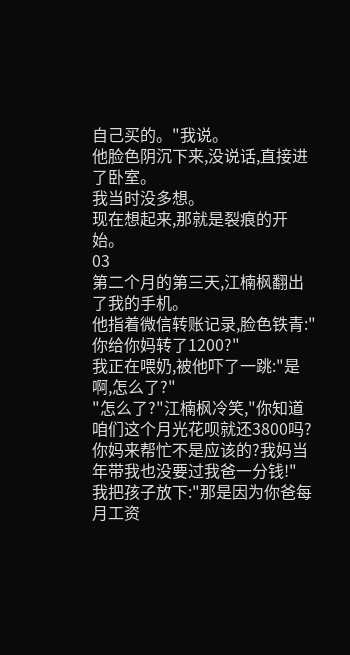自己买的。"我说。
他脸色阴沉下来,没说话,直接进了卧室。
我当时没多想。
现在想起来,那就是裂痕的开始。
03
第二个月的第三天,江楠枫翻出了我的手机。
他指着微信转账记录,脸色铁青:"你给你妈转了1200?"
我正在喂奶,被他吓了一跳:"是啊,怎么了?"
"怎么了?"江楠枫冷笑,"你知道咱们这个月光花呗就还3800吗?你妈来帮忙不是应该的?我妈当年带我也没要过我爸一分钱!"
我把孩子放下:"那是因为你爸每月工资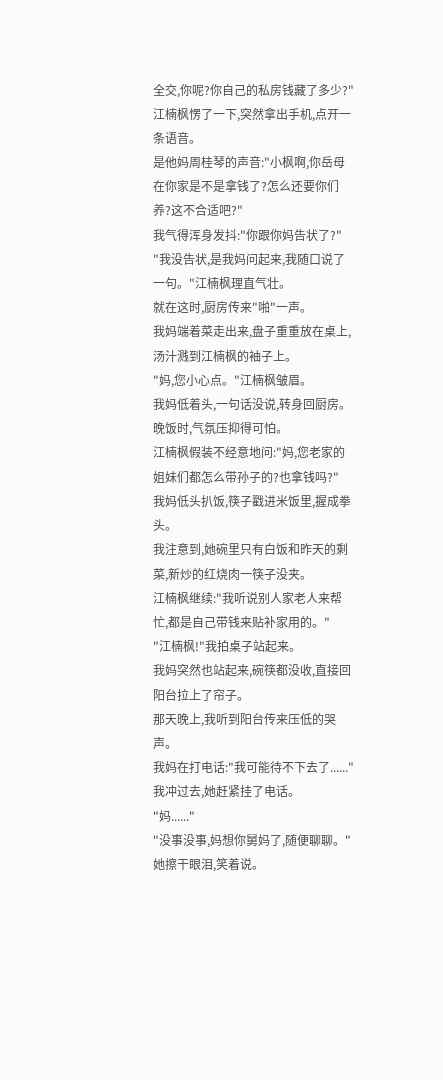全交,你呢?你自己的私房钱藏了多少?"
江楠枫愣了一下,突然拿出手机,点开一条语音。
是他妈周桂琴的声音:"小枫啊,你岳母在你家是不是拿钱了?怎么还要你们养?这不合适吧?"
我气得浑身发抖:"你跟你妈告状了?"
"我没告状,是我妈问起来,我随口说了一句。"江楠枫理直气壮。
就在这时,厨房传来"啪"一声。
我妈端着菜走出来,盘子重重放在桌上,汤汁溅到江楠枫的袖子上。
"妈,您小心点。"江楠枫皱眉。
我妈低着头,一句话没说,转身回厨房。
晚饭时,气氛压抑得可怕。
江楠枫假装不经意地问:"妈,您老家的姐妹们都怎么带孙子的?也拿钱吗?"
我妈低头扒饭,筷子戳进米饭里,握成拳头。
我注意到,她碗里只有白饭和昨天的剩菜,新炒的红烧肉一筷子没夹。
江楠枫继续:"我听说别人家老人来帮忙,都是自己带钱来贴补家用的。"
"江楠枫!"我拍桌子站起来。
我妈突然也站起来,碗筷都没收,直接回阳台拉上了帘子。
那天晚上,我听到阳台传来压低的哭声。
我妈在打电话:"我可能待不下去了......"
我冲过去,她赶紧挂了电话。
"妈......"
"没事没事,妈想你舅妈了,随便聊聊。"她擦干眼泪,笑着说。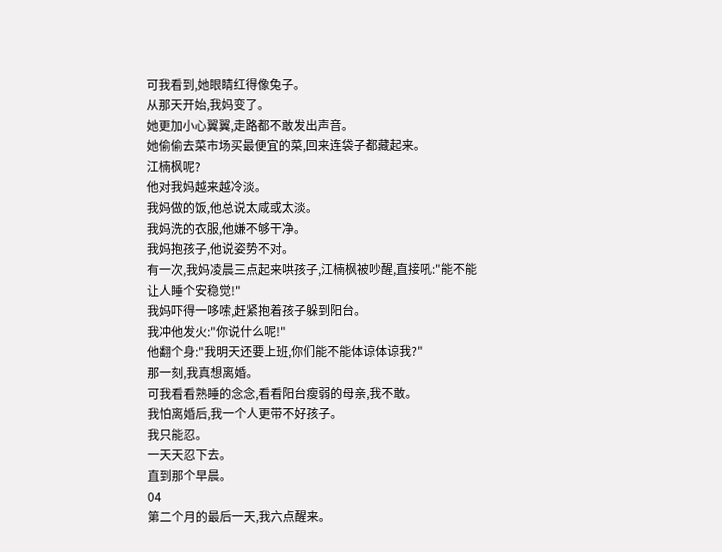可我看到,她眼睛红得像兔子。
从那天开始,我妈变了。
她更加小心翼翼,走路都不敢发出声音。
她偷偷去菜市场买最便宜的菜,回来连袋子都藏起来。
江楠枫呢?
他对我妈越来越冷淡。
我妈做的饭,他总说太咸或太淡。
我妈洗的衣服,他嫌不够干净。
我妈抱孩子,他说姿势不对。
有一次,我妈凌晨三点起来哄孩子,江楠枫被吵醒,直接吼:"能不能让人睡个安稳觉!"
我妈吓得一哆嗦,赶紧抱着孩子躲到阳台。
我冲他发火:"你说什么呢!"
他翻个身:"我明天还要上班,你们能不能体谅体谅我?"
那一刻,我真想离婚。
可我看看熟睡的念念,看看阳台瘦弱的母亲,我不敢。
我怕离婚后,我一个人更带不好孩子。
我只能忍。
一天天忍下去。
直到那个早晨。
04
第二个月的最后一天,我六点醒来。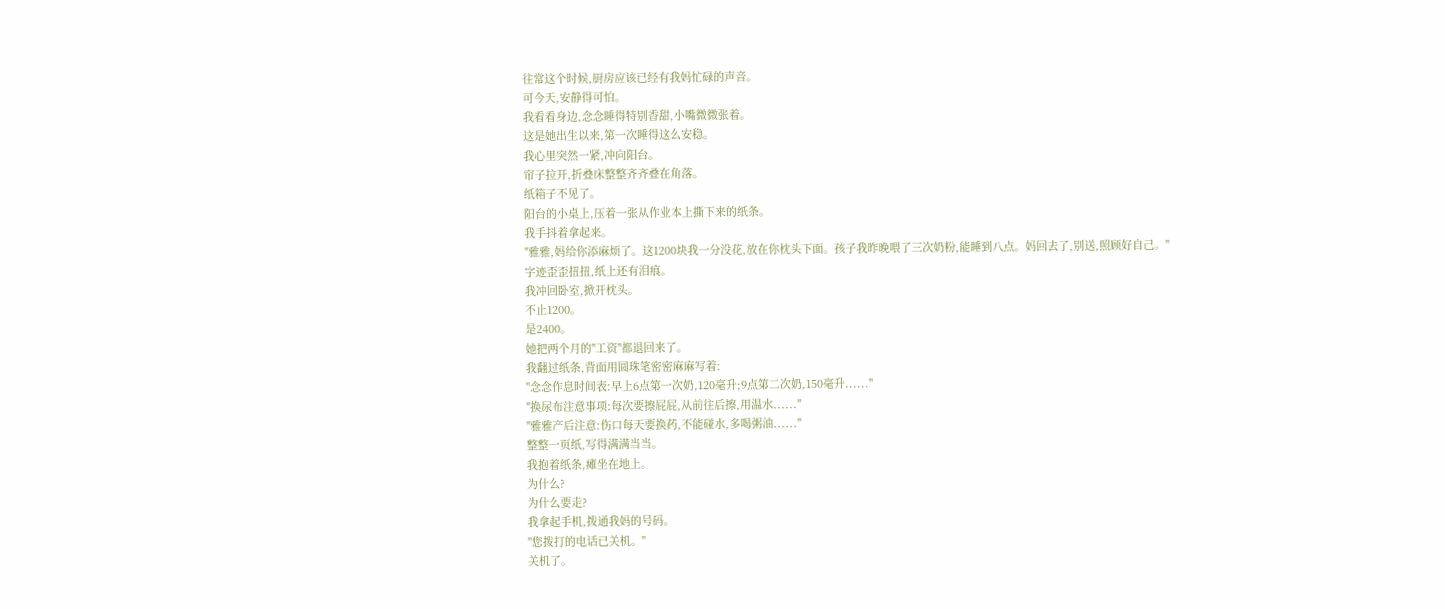往常这个时候,厨房应该已经有我妈忙碌的声音。
可今天,安静得可怕。
我看看身边,念念睡得特别香甜,小嘴微微张着。
这是她出生以来,第一次睡得这么安稳。
我心里突然一紧,冲向阳台。
帘子拉开,折叠床整整齐齐叠在角落。
纸箱子不见了。
阳台的小桌上,压着一张从作业本上撕下来的纸条。
我手抖着拿起来。
"雅雅,妈给你添麻烦了。这1200块我一分没花,放在你枕头下面。孩子我昨晚喂了三次奶粉,能睡到八点。妈回去了,别送,照顾好自己。"
字迹歪歪扭扭,纸上还有泪痕。
我冲回卧室,掀开枕头。
不止1200。
是2400。
她把两个月的"工资"都退回来了。
我翻过纸条,背面用圆珠笔密密麻麻写着:
"念念作息时间表:早上6点第一次奶,120毫升;9点第二次奶,150毫升......"
"换尿布注意事项:每次要擦屁屁,从前往后擦,用温水......"
"雅雅产后注意:伤口每天要换药,不能碰水,多喝粥油......"
整整一页纸,写得满满当当。
我抱着纸条,瘫坐在地上。
为什么?
为什么要走?
我拿起手机,拨通我妈的号码。
"您拨打的电话已关机。"
关机了。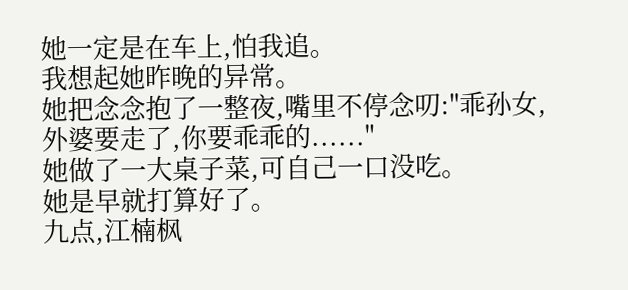她一定是在车上,怕我追。
我想起她昨晚的异常。
她把念念抱了一整夜,嘴里不停念叨:"乖孙女,外婆要走了,你要乖乖的......"
她做了一大桌子菜,可自己一口没吃。
她是早就打算好了。
九点,江楠枫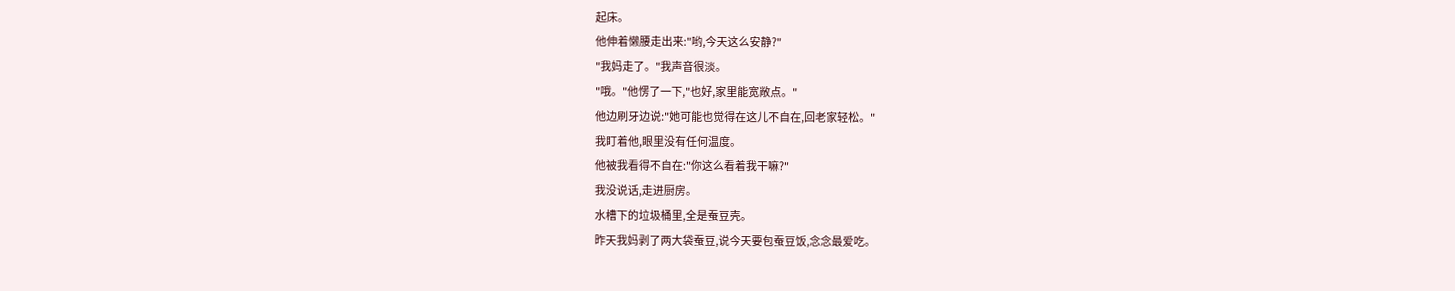起床。
他伸着懒腰走出来:"哟,今天这么安静?"
"我妈走了。"我声音很淡。
"哦。"他愣了一下,"也好,家里能宽敞点。"
他边刷牙边说:"她可能也觉得在这儿不自在,回老家轻松。"
我盯着他,眼里没有任何温度。
他被我看得不自在:"你这么看着我干嘛?"
我没说话,走进厨房。
水槽下的垃圾桶里,全是蚕豆壳。
昨天我妈剥了两大袋蚕豆,说今天要包蚕豆饭,念念最爱吃。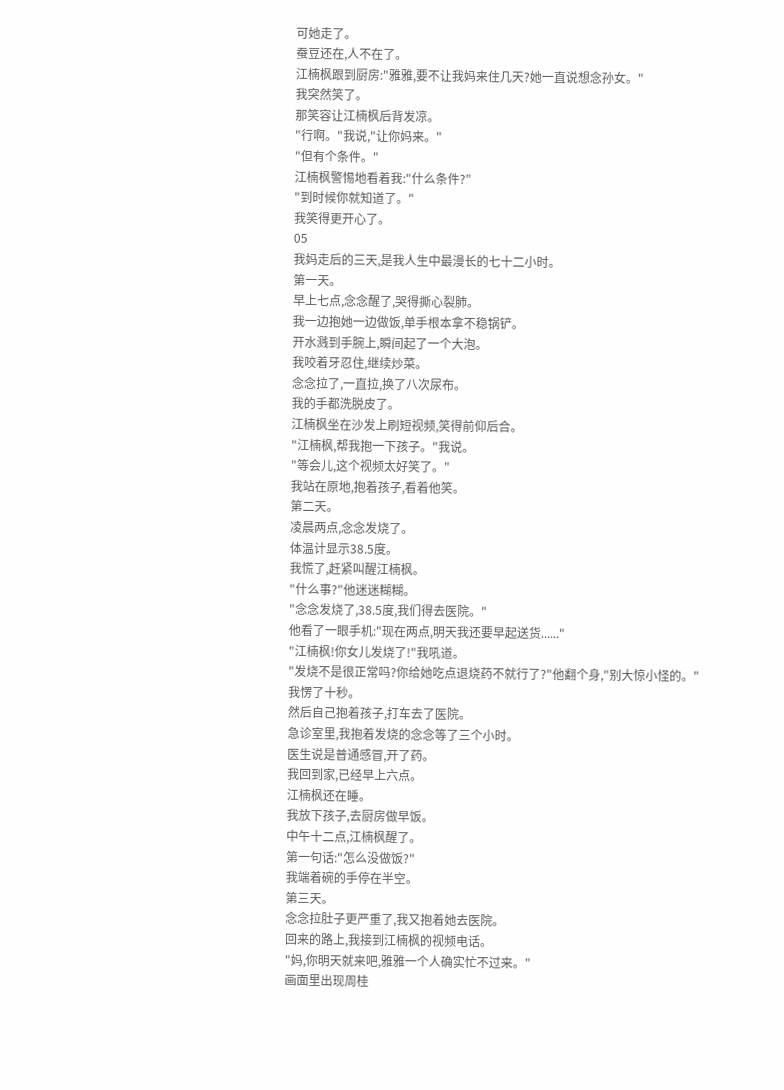可她走了。
蚕豆还在,人不在了。
江楠枫跟到厨房:"雅雅,要不让我妈来住几天?她一直说想念孙女。"
我突然笑了。
那笑容让江楠枫后背发凉。
"行啊。"我说,"让你妈来。"
"但有个条件。"
江楠枫警惕地看着我:"什么条件?"
"到时候你就知道了。"
我笑得更开心了。
05
我妈走后的三天,是我人生中最漫长的七十二小时。
第一天。
早上七点,念念醒了,哭得撕心裂肺。
我一边抱她一边做饭,单手根本拿不稳锅铲。
开水溅到手腕上,瞬间起了一个大泡。
我咬着牙忍住,继续炒菜。
念念拉了,一直拉,换了八次尿布。
我的手都洗脱皮了。
江楠枫坐在沙发上刷短视频,笑得前仰后合。
"江楠枫,帮我抱一下孩子。"我说。
"等会儿,这个视频太好笑了。"
我站在原地,抱着孩子,看着他笑。
第二天。
凌晨两点,念念发烧了。
体温计显示38.5度。
我慌了,赶紧叫醒江楠枫。
"什么事?"他迷迷糊糊。
"念念发烧了,38.5度,我们得去医院。"
他看了一眼手机:"现在两点,明天我还要早起送货......"
"江楠枫!你女儿发烧了!"我吼道。
"发烧不是很正常吗?你给她吃点退烧药不就行了?"他翻个身,"别大惊小怪的。"
我愣了十秒。
然后自己抱着孩子,打车去了医院。
急诊室里,我抱着发烧的念念等了三个小时。
医生说是普通感冒,开了药。
我回到家,已经早上六点。
江楠枫还在睡。
我放下孩子,去厨房做早饭。
中午十二点,江楠枫醒了。
第一句话:"怎么没做饭?"
我端着碗的手停在半空。
第三天。
念念拉肚子更严重了,我又抱着她去医院。
回来的路上,我接到江楠枫的视频电话。
"妈,你明天就来吧,雅雅一个人确实忙不过来。"
画面里出现周桂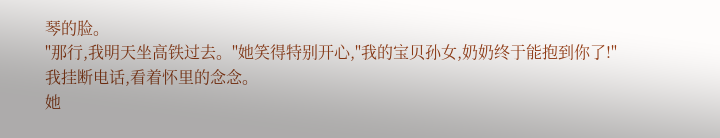琴的脸。
"那行,我明天坐高铁过去。"她笑得特别开心,"我的宝贝孙女,奶奶终于能抱到你了!"
我挂断电话,看着怀里的念念。
她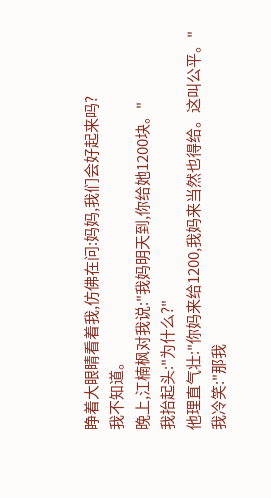睁着大眼睛看着我,仿佛在问:妈妈,我们会好起来吗?
我不知道。
晚上,江楠枫对我说:"我妈明天到,你给她1200块。"
我抬起头:"为什么?"
他理直气壮:"你妈来给1200,我妈来当然也得给。这叫公平。"
我冷笑:"那我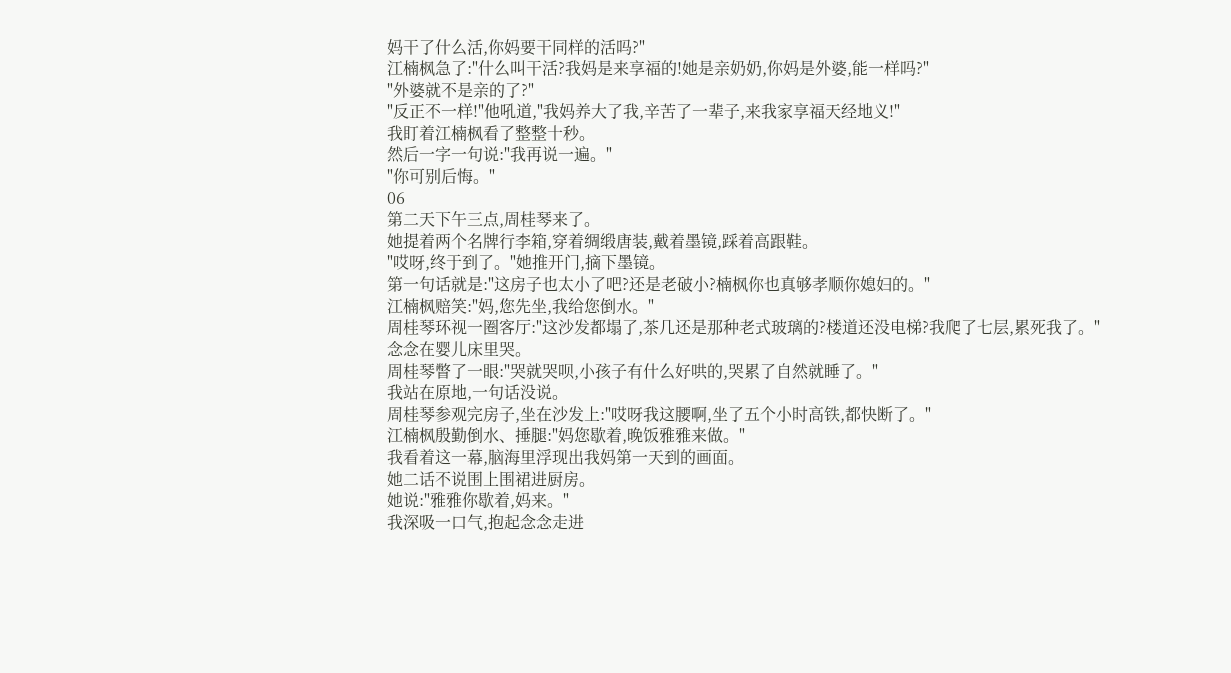妈干了什么活,你妈要干同样的活吗?"
江楠枫急了:"什么叫干活?我妈是来享福的!她是亲奶奶,你妈是外婆,能一样吗?"
"外婆就不是亲的了?"
"反正不一样!"他吼道,"我妈养大了我,辛苦了一辈子,来我家享福天经地义!"
我盯着江楠枫看了整整十秒。
然后一字一句说:"我再说一遍。"
"你可别后悔。"
06
第二天下午三点,周桂琴来了。
她提着两个名牌行李箱,穿着绸缎唐装,戴着墨镜,踩着高跟鞋。
"哎呀,终于到了。"她推开门,摘下墨镜。
第一句话就是:"这房子也太小了吧?还是老破小?楠枫你也真够孝顺你媳妇的。"
江楠枫赔笑:"妈,您先坐,我给您倒水。"
周桂琴环视一圈客厅:"这沙发都塌了,茶几还是那种老式玻璃的?楼道还没电梯?我爬了七层,累死我了。"
念念在婴儿床里哭。
周桂琴瞥了一眼:"哭就哭呗,小孩子有什么好哄的,哭累了自然就睡了。"
我站在原地,一句话没说。
周桂琴参观完房子,坐在沙发上:"哎呀我这腰啊,坐了五个小时高铁,都快断了。"
江楠枫殷勤倒水、捶腿:"妈您歇着,晚饭雅雅来做。"
我看着这一幕,脑海里浮现出我妈第一天到的画面。
她二话不说围上围裙进厨房。
她说:"雅雅你歇着,妈来。"
我深吸一口气,抱起念念走进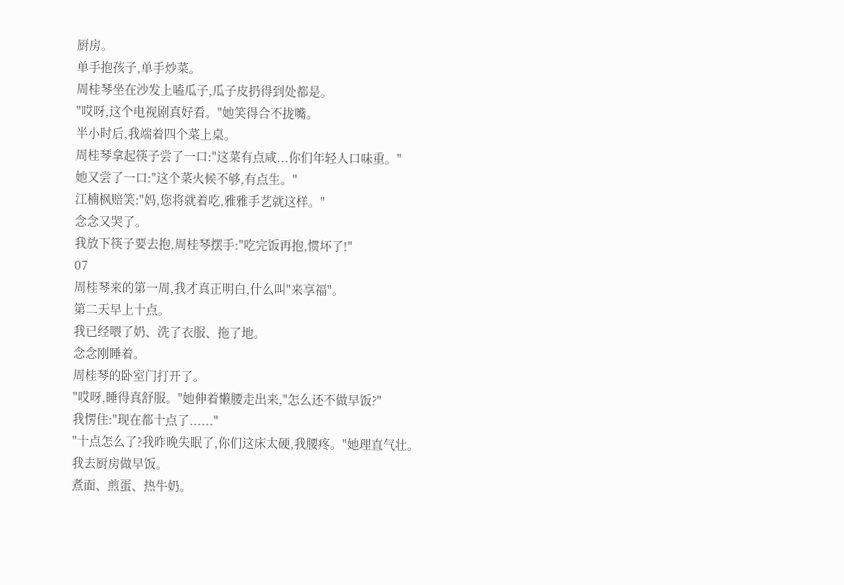厨房。
单手抱孩子,单手炒菜。
周桂琴坐在沙发上嗑瓜子,瓜子皮扔得到处都是。
"哎呀,这个电视剧真好看。"她笑得合不拢嘴。
半小时后,我端着四个菜上桌。
周桂琴拿起筷子尝了一口:"这菜有点咸...你们年轻人口味重。"
她又尝了一口:"这个菜火候不够,有点生。"
江楠枫赔笑:"妈,您将就着吃,雅雅手艺就这样。"
念念又哭了。
我放下筷子要去抱,周桂琴摆手:"吃完饭再抱,惯坏了!"
07
周桂琴来的第一周,我才真正明白,什么叫"来享福"。
第二天早上十点。
我已经喂了奶、洗了衣服、拖了地。
念念刚睡着。
周桂琴的卧室门打开了。
"哎呀,睡得真舒服。"她伸着懒腰走出来,"怎么还不做早饭?"
我愣住:"现在都十点了......"
"十点怎么了?我昨晚失眠了,你们这床太硬,我腰疼。"她理直气壮。
我去厨房做早饭。
煮面、煎蛋、热牛奶。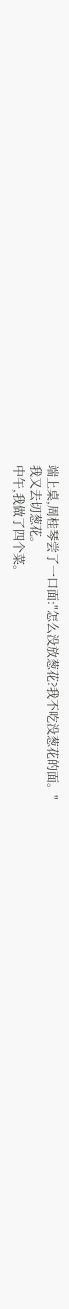端上桌,周桂琴尝了一口面:"怎么没放葱花?我不吃没葱花的面。"
我又去切葱花。
中午,我做了四个菜。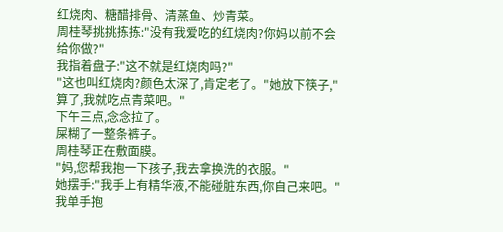红烧肉、糖醋排骨、清蒸鱼、炒青菜。
周桂琴挑挑拣拣:"没有我爱吃的红烧肉?你妈以前不会给你做?"
我指着盘子:"这不就是红烧肉吗?"
"这也叫红烧肉?颜色太深了,肯定老了。"她放下筷子,"算了,我就吃点青菜吧。"
下午三点,念念拉了。
屎糊了一整条裤子。
周桂琴正在敷面膜。
"妈,您帮我抱一下孩子,我去拿换洗的衣服。"
她摆手:"我手上有精华液,不能碰脏东西,你自己来吧。"
我单手抱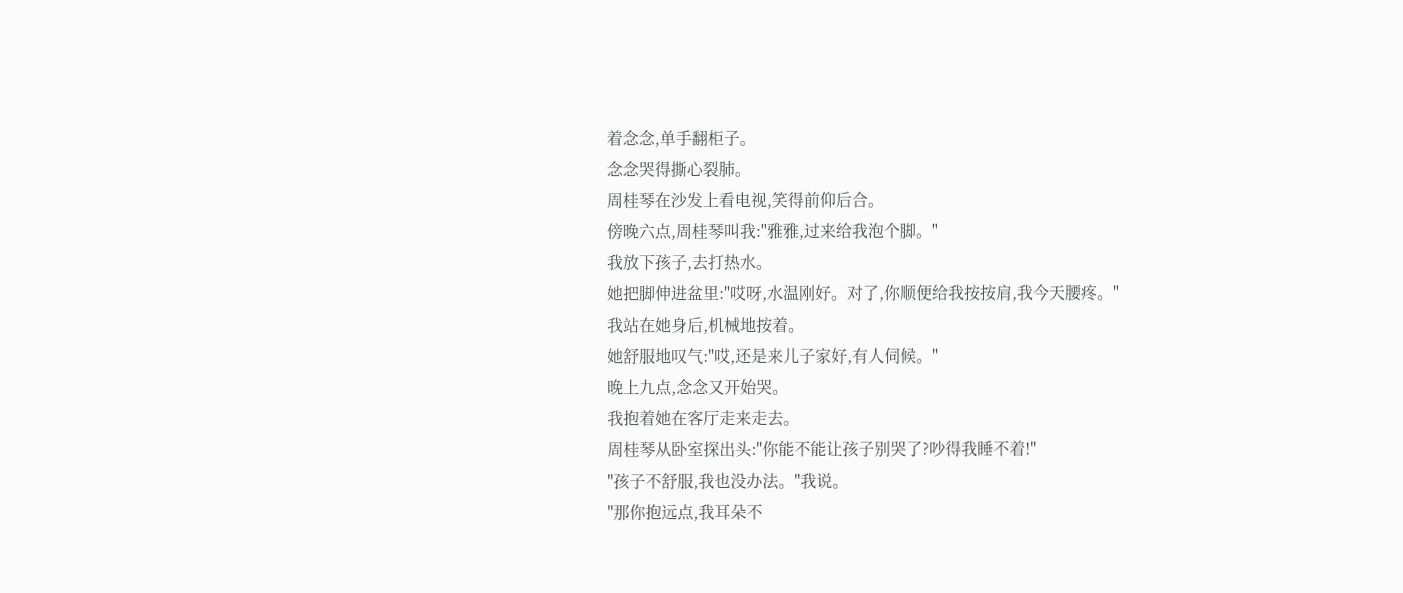着念念,单手翻柜子。
念念哭得撕心裂肺。
周桂琴在沙发上看电视,笑得前仰后合。
傍晚六点,周桂琴叫我:"雅雅,过来给我泡个脚。"
我放下孩子,去打热水。
她把脚伸进盆里:"哎呀,水温刚好。对了,你顺便给我按按肩,我今天腰疼。"
我站在她身后,机械地按着。
她舒服地叹气:"哎,还是来儿子家好,有人伺候。"
晚上九点,念念又开始哭。
我抱着她在客厅走来走去。
周桂琴从卧室探出头:"你能不能让孩子别哭了?吵得我睡不着!"
"孩子不舒服,我也没办法。"我说。
"那你抱远点,我耳朵不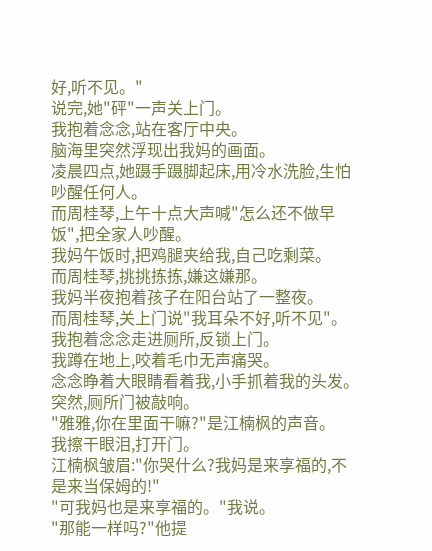好,听不见。"
说完,她"砰"一声关上门。
我抱着念念,站在客厅中央。
脑海里突然浮现出我妈的画面。
凌晨四点,她蹑手蹑脚起床,用冷水洗脸,生怕吵醒任何人。
而周桂琴,上午十点大声喊"怎么还不做早饭",把全家人吵醒。
我妈午饭时,把鸡腿夹给我,自己吃剩菜。
而周桂琴,挑挑拣拣,嫌这嫌那。
我妈半夜抱着孩子在阳台站了一整夜。
而周桂琴,关上门说"我耳朵不好,听不见"。
我抱着念念走进厕所,反锁上门。
我蹲在地上,咬着毛巾无声痛哭。
念念睁着大眼睛看着我,小手抓着我的头发。
突然,厕所门被敲响。
"雅雅,你在里面干嘛?"是江楠枫的声音。
我擦干眼泪,打开门。
江楠枫皱眉:"你哭什么?我妈是来享福的,不是来当保姆的!"
"可我妈也是来享福的。"我说。
"那能一样吗?"他提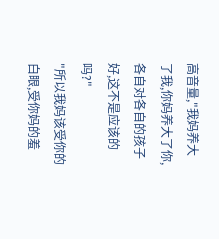高音量,"我妈养大了我,你妈养大了你,各自对各自的孩子好,这不是应该的吗?"
"所以我妈该受你的白眼,受你妈的羞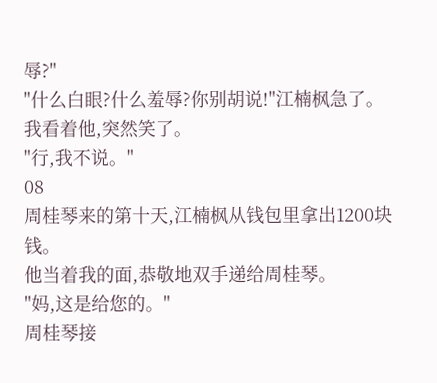辱?"
"什么白眼?什么羞辱?你别胡说!"江楠枫急了。
我看着他,突然笑了。
"行,我不说。"
08
周桂琴来的第十天,江楠枫从钱包里拿出1200块钱。
他当着我的面,恭敬地双手递给周桂琴。
"妈,这是给您的。"
周桂琴接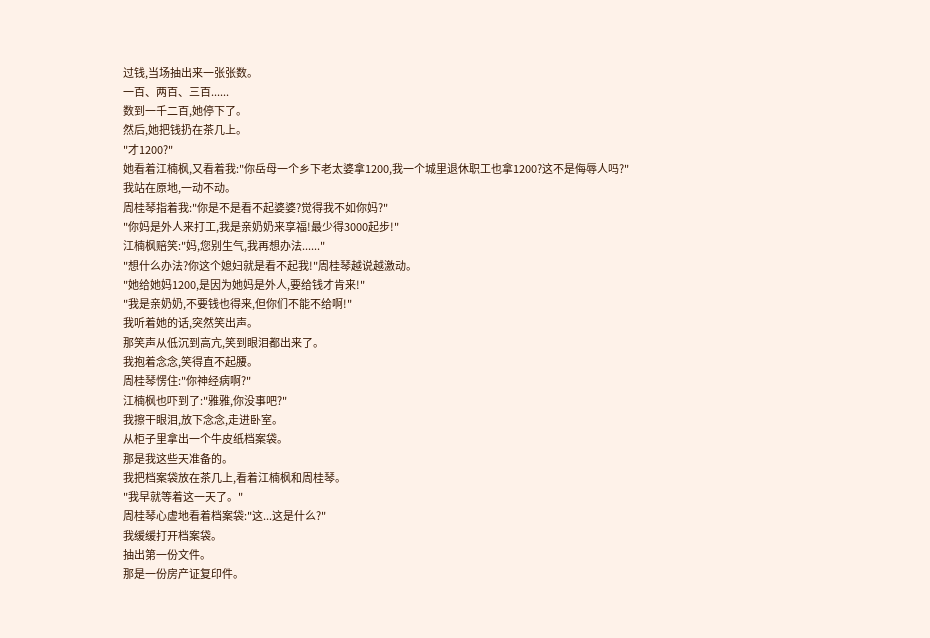过钱,当场抽出来一张张数。
一百、两百、三百......
数到一千二百,她停下了。
然后,她把钱扔在茶几上。
"才1200?"
她看着江楠枫,又看着我:"你岳母一个乡下老太婆拿1200,我一个城里退休职工也拿1200?这不是侮辱人吗?"
我站在原地,一动不动。
周桂琴指着我:"你是不是看不起婆婆?觉得我不如你妈?"
"你妈是外人来打工,我是亲奶奶来享福!最少得3000起步!"
江楠枫赔笑:"妈,您别生气,我再想办法......"
"想什么办法?你这个媳妇就是看不起我!"周桂琴越说越激动。
"她给她妈1200,是因为她妈是外人,要给钱才肯来!"
"我是亲奶奶,不要钱也得来,但你们不能不给啊!"
我听着她的话,突然笑出声。
那笑声从低沉到高亢,笑到眼泪都出来了。
我抱着念念,笑得直不起腰。
周桂琴愣住:"你神经病啊?"
江楠枫也吓到了:"雅雅,你没事吧?"
我擦干眼泪,放下念念,走进卧室。
从柜子里拿出一个牛皮纸档案袋。
那是我这些天准备的。
我把档案袋放在茶几上,看着江楠枫和周桂琴。
"我早就等着这一天了。"
周桂琴心虚地看着档案袋:"这...这是什么?"
我缓缓打开档案袋。
抽出第一份文件。
那是一份房产证复印件。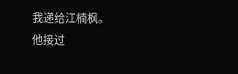我递给江楠枫。
他接过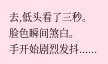去,低头看了三秒。
脸色瞬间煞白。
手开始剧烈发抖......